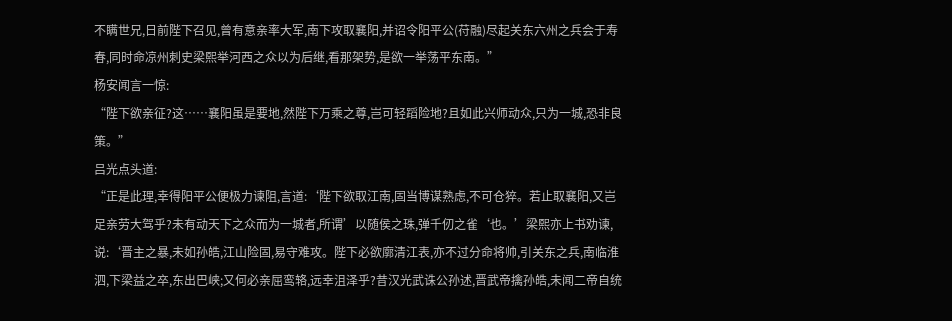不瞒世兄,日前陛下召见,曾有意亲率大军,南下攻取襄阳,并诏令阳平公(苻融)尽起关东六州之兵会于寿春,同时命凉州刺史梁熙举河西之众以为后继,看那架势,是欲一举荡平东南。”
杨安闻言一惊:
“陛下欲亲征?这……襄阳虽是要地,然陛下万乘之尊,岂可轻蹈险地?且如此兴师动众,只为一城,恐非良策。”
吕光点头道:
“正是此理,幸得阳平公便极力谏阻,言道:‘陛下欲取江南,固当博谋熟虑,不可仓猝。若止取襄阳,又岂足亲劳大驾乎?未有动天下之众而为一城者,所谓’以随侯之珠,弹千仞之雀‘也。’梁熙亦上书劝谏,说:‘晋主之暴,未如孙皓,江山险固,易守难攻。陛下必欲廓清江表,亦不过分命将帅,引关东之兵,南临淮泗,下梁益之卒,东出巴峡;又何必亲屈鸾辂,远幸沮泽乎?昔汉光武诛公孙述,晋武帝擒孙皓,未闻二帝自统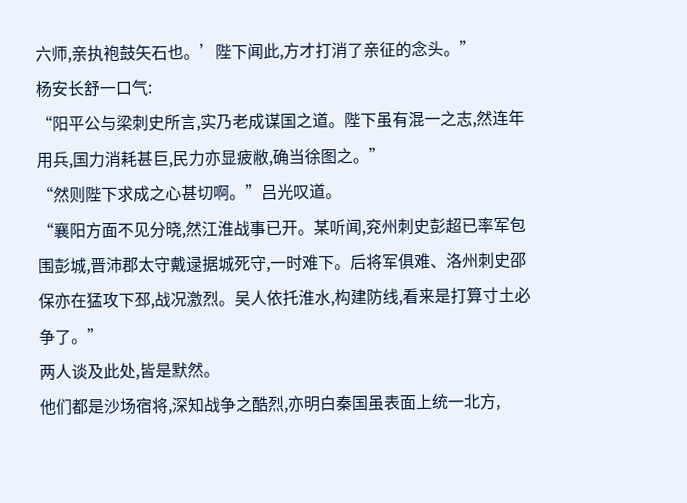六师,亲执袍鼓矢石也。’陛下闻此,方才打消了亲征的念头。”
杨安长舒一口气:
“阳平公与梁刺史所言,实乃老成谋国之道。陛下虽有混一之志,然连年用兵,国力消耗甚巨,民力亦显疲敝,确当徐图之。”
“然则陛下求成之心甚切啊。”吕光叹道。
“襄阳方面不见分晓,然江淮战事已开。某听闻,兖州刺史彭超已率军包围彭城,晋沛郡太守戴逯据城死守,一时难下。后将军俱难、洛州刺史邵保亦在猛攻下邳,战况激烈。吴人依托淮水,构建防线,看来是打算寸土必争了。”
两人谈及此处,皆是默然。
他们都是沙场宿将,深知战争之酷烈,亦明白秦国虽表面上统一北方,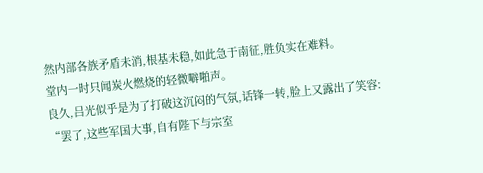然内部各族矛盾未消,根基未稳,如此急于南征,胜负实在难料。
堂内一时只闻炭火燃烧的轻微噼啪声。
良久,吕光似乎是为了打破这沉闷的气氛,话锋一转,脸上又露出了笑容:
“罢了,这些军国大事,自有陛下与宗室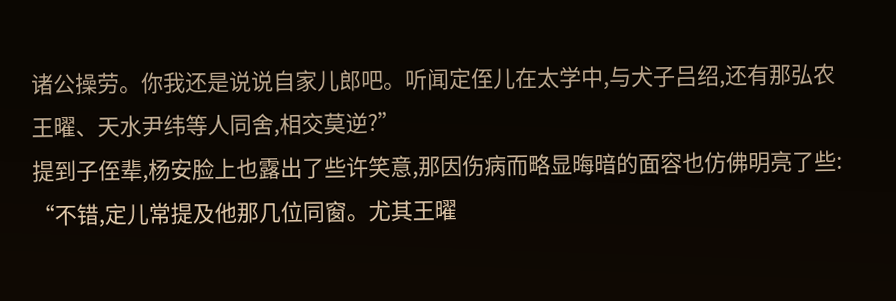诸公操劳。你我还是说说自家儿郎吧。听闻定侄儿在太学中,与犬子吕绍,还有那弘农王曜、天水尹纬等人同舍,相交莫逆?”
提到子侄辈,杨安脸上也露出了些许笑意,那因伤病而略显晦暗的面容也仿佛明亮了些:
“不错,定儿常提及他那几位同窗。尤其王曜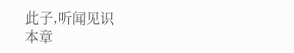此子,听闻见识
本章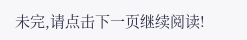未完,请点击下一页继续阅读!